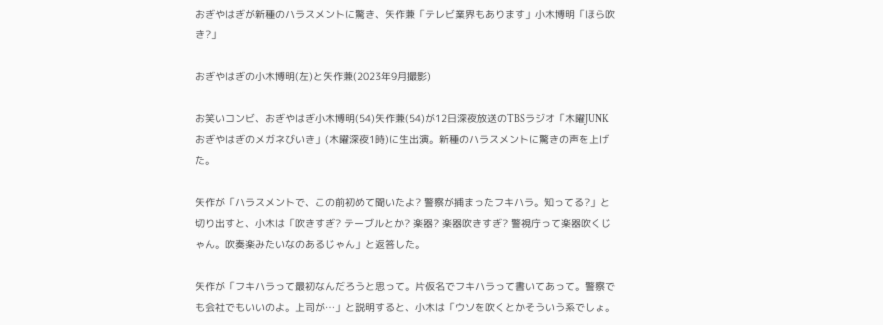おぎやはぎが新種のハラスメントに驚き、矢作兼「テレビ業界もあります」小木博明「ほら吹き?」

おぎやはぎの小木博明(左)と矢作兼(2023年9月撮影)

お笑いコンビ、おぎやはぎ小木博明(54)矢作兼(54)が12日深夜放送のTBSラジオ「木曜JUNK おぎやはぎのメガネびいき」(木曜深夜1時)に生出演。新種のハラスメントに驚きの声を上げた。

矢作が「ハラスメントで、この前初めて聞いたよ? 警察が捕まったフキハラ。知ってる?」と切り出すと、小木は「吹きすぎ? テーブルとか? 楽器? 楽器吹きすぎ? 警視庁って楽器吹くじゃん。吹奏楽みたいなのあるじゃん」と返答した。

矢作が「フキハラって最初なんだろうと思って。片仮名でフキハラって書いてあって。警察でも会社でもいいのよ。上司が…」と説明すると、小木は「ウソを吹くとかそういう系でしょ。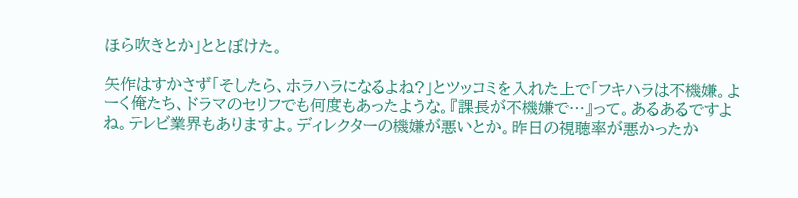ほら吹きとか」ととぼけた。

矢作はすかさず「そしたら、ホラハラになるよね?」とツッコミを入れた上で「フキハラは不機嫌。よーく俺たち、ドラマのセリフでも何度もあったような。『課長が不機嫌で…』って。あるあるですよね。テレビ業界もありますよ。ディレクターの機嫌が悪いとか。昨日の視聴率が悪かったか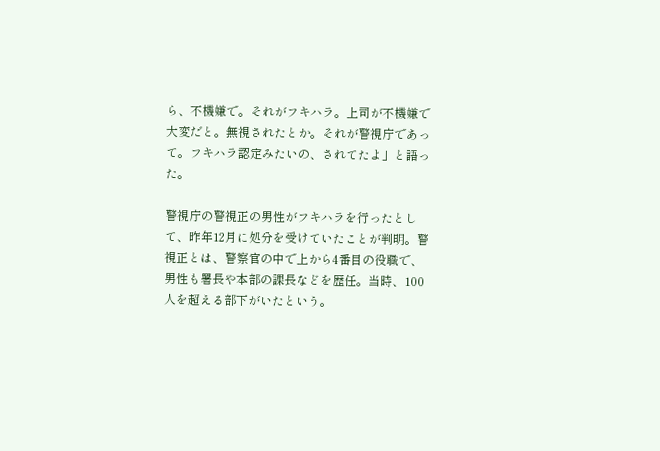ら、不機嫌で。それがフキハラ。上司が不機嫌で大変だと。無視されたとか。それが警視庁であって。フキハラ認定みたいの、されてたよ」と語った。

警視庁の警視正の男性がフキハラを行ったとして、昨年12月に処分を受けていたことが判明。警視正とは、警察官の中で上から4番目の役職で、男性も署長や本部の課長などを歴任。当時、100人を超える部下がいたという。